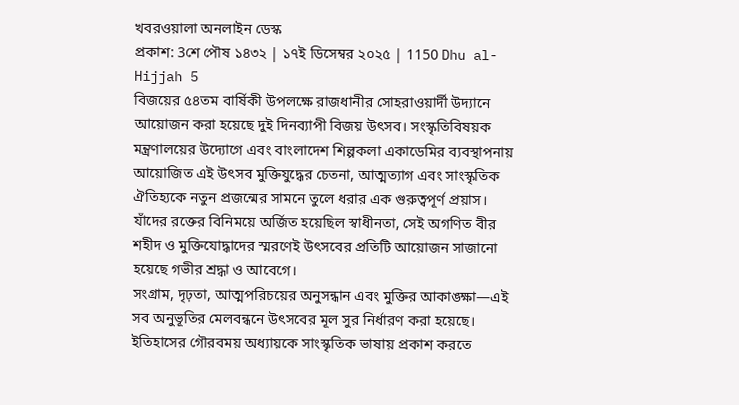খবরওয়ালা অনলাইন ডেস্ক
প্রকাশ: 3শে পৌষ ১৪৩২ | ১৭ই ডিসেম্বর ২০২৫ | 1150 Dhu al-Hijjah 5
বিজয়ের ৫৪তম বার্ষিকী উপলক্ষে রাজধানীর সোহরাওয়ার্দী উদ্যানে আয়োজন করা হয়েছে দুই দিনব্যাপী বিজয় উৎসব। সংস্কৃতিবিষয়ক মন্ত্রণালয়ের উদ্যোগে এবং বাংলাদেশ শিল্পকলা একাডেমির ব্যবস্থাপনায় আয়োজিত এই উৎসব মুক্তিযুদ্ধের চেতনা, আত্মত্যাগ এবং সাংস্কৃতিক ঐতিহ্যকে নতুন প্রজন্মের সামনে তুলে ধরার এক গুরুত্বপূর্ণ প্রয়াস। যাঁদের রক্তের বিনিময়ে অর্জিত হয়েছিল স্বাধীনতা, সেই অগণিত বীর শহীদ ও মুক্তিযোদ্ধাদের স্মরণেই উৎসবের প্রতিটি আয়োজন সাজানো হয়েছে গভীর শ্রদ্ধা ও আবেগে।
সংগ্রাম, দৃঢ়তা, আত্মপরিচয়ের অনুসন্ধান এবং মুক্তির আকাঙ্ক্ষা—এই সব অনুভূতির মেলবন্ধনে উৎসবের মূল সুর নির্ধারণ করা হয়েছে। ইতিহাসের গৌরবময় অধ্যায়কে সাংস্কৃতিক ভাষায় প্রকাশ করতে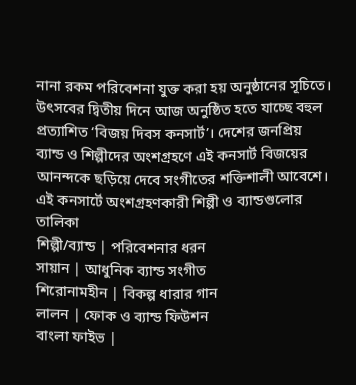নানা রকম পরিবেশনা যুক্ত করা হয় অনুষ্ঠানের সূচিতে। উৎসবের দ্বিতীয় দিনে আজ অনুষ্ঠিত হতে যাচ্ছে বহুল প্রত্যাশিত ‘বিজয় দিবস কনসার্ট’। দেশের জনপ্রিয় ব্যান্ড ও শিল্পীদের অংশগ্রহণে এই কনসার্ট বিজয়ের আনন্দকে ছড়িয়ে দেবে সংগীতের শক্তিশালী আবেশে।
এই কনসার্টে অংশগ্রহণকারী শিল্পী ও ব্যান্ডগুলোর তালিকা
শিল্পী/ব্যান্ড | পরিবেশনার ধরন
সায়ান | আধুনিক ব্যান্ড সংগীত
শিরোনামহীন | বিকল্প ধারার গান
লালন | ফোক ও ব্যান্ড ফিউশন
বাংলা ফাইভ |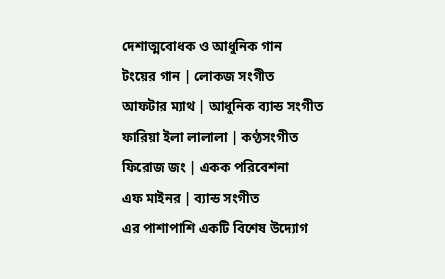দেশাত্মবোধক ও আধুনিক গান
টংয়ের গান | লোকজ সংগীত
আফটার ম্যাথ | আধুনিক ব্যান্ড সংগীত
ফারিয়া ইলা লালালা | কণ্ঠসংগীত
ফিরোজ জং | একক পরিবেশনা
এফ মাইনর | ব্যান্ড সংগীত
এর পাশাপাশি একটি বিশেষ উদ্যোগ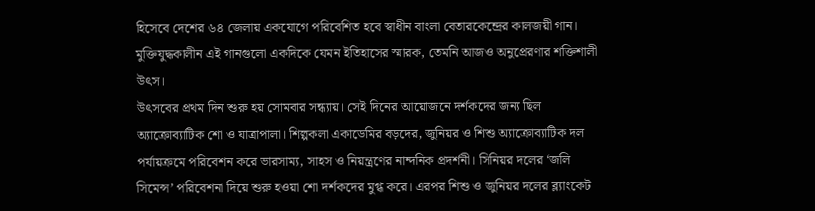হিসেবে দেশের ৬৪ জেলায় একযোগে পরিবেশিত হবে স্বাধীন বাংলা বেতারকেন্দ্রের কালজয়ী গান। মুক্তিযুদ্ধকালীন এই গানগুলো একদিকে যেমন ইতিহাসের স্মারক, তেমনি আজও অনুপ্রেরণার শক্তিশালী উৎস।
উৎসবের প্রথম দিন শুরু হয় সোমবার সন্ধ্যায়। সেই দিনের আয়োজনে দর্শকদের জন্য ছিল অ্যাক্রোব্যাটিক শো ও যাত্রাপালা। শিল্পকলা একাডেমির বড়দের, জুনিয়র ও শিশু অ্যাক্রোব্যাটিক দল পর্যায়ক্রমে পরিবেশন করে ভারসাম্য, সাহস ও নিয়ন্ত্রণের নান্দনিক প্রদর্শনী। সিনিয়র দলের ‘জলি সিমেন্স’ পরিবেশনা দিয়ে শুরু হওয়া শো দর্শকদের মুগ্ধ করে। এরপর শিশু ও জুনিয়র দলের ব্ল্যাংকেট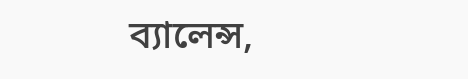ব্যালেন্স,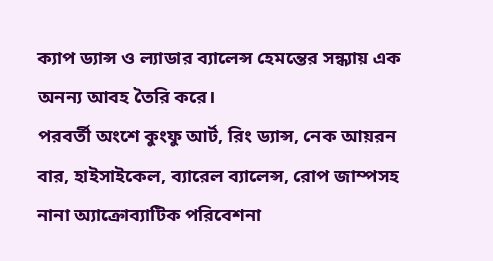ক্যাপ ড্যান্স ও ল্যাডার ব্যালেন্স হেমন্তের সন্ধ্যায় এক অনন্য আবহ তৈরি করে।
পরবর্তী অংশে কুংফু আর্ট, রিং ড্যান্স, নেক আয়রন বার, হাইসাইকেল, ব্যারেল ব্যালেন্স, রোপ জাম্পসহ নানা অ্যাক্রোব্যাটিক পরিবেশনা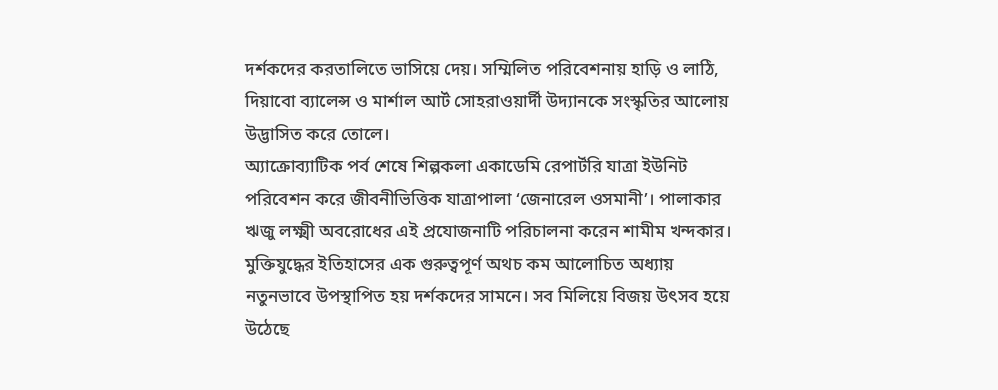দর্শকদের করতালিতে ভাসিয়ে দেয়। সম্মিলিত পরিবেশনায় হাড়ি ও লাঠি, দিয়াবো ব্যালেন্স ও মার্শাল আর্ট সোহরাওয়ার্দী উদ্যানকে সংস্কৃতির আলোয় উদ্ভাসিত করে তোলে।
অ্যাক্রোব্যাটিক পর্ব শেষে শিল্পকলা একাডেমি রেপার্টরি যাত্রা ইউনিট পরিবেশন করে জীবনীভিত্তিক যাত্রাপালা ‘জেনারেল ওসমানী’। পালাকার ঋজু লক্ষ্মী অবরোধের এই প্রযোজনাটি পরিচালনা করেন শামীম খন্দকার। মুক্তিযুদ্ধের ইতিহাসের এক গুরুত্বপূর্ণ অথচ কম আলোচিত অধ্যায় নতুনভাবে উপস্থাপিত হয় দর্শকদের সামনে। সব মিলিয়ে বিজয় উৎসব হয়ে উঠেছে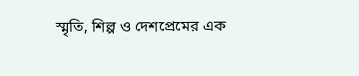স্মৃতি, শিল্প ও দেশপ্রেমের এক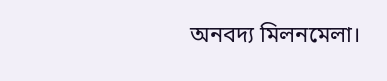অনবদ্য মিলনমেলা।